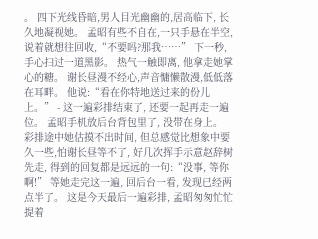。 四下光线昏暗,男人目光幽幽的,居高临下, 长久地凝视她。 孟昭有些不自在,一只手悬在半空,说着就想往回收,“不要吗?那我……” 下一秒,手心扫过一道黑影。 热气一触即离, 他拿走她掌心的糖。 谢长昼漫不经心,声音慵懒散漫,低低落在耳畔。 他说:“看在你特地送过来的份儿上。” - 这一遍彩排结束了, 还要一起再走一遍位。 孟昭手机放后台背包里了, 没带在身上。 彩排途中她估摸不出时间, 但总感觉比想象中要久一些,怕谢长昼等不了, 好几次挥手示意赵辞树先走, 得到的回复都是远远的一句:“没事, 等你啊!” 等她走完这一遍, 回后台一看, 发现已经两点半了。 这是今天最后一遍彩排, 孟昭匆匆忙忙提着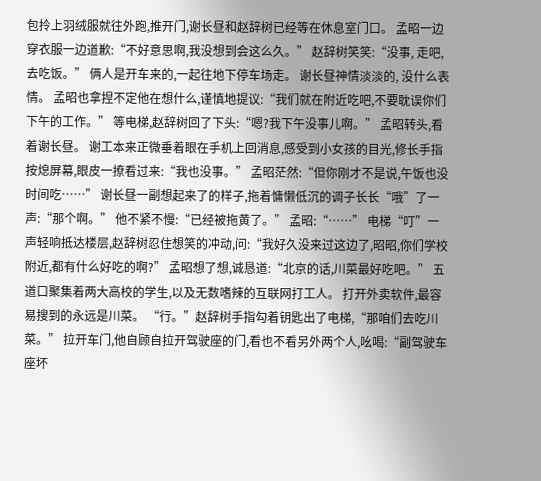包拎上羽绒服就往外跑,推开门,谢长昼和赵辞树已经等在休息室门口。 孟昭一边穿衣服一边道歉:“不好意思啊,我没想到会这么久。” 赵辞树笑笑:“没事, 走吧,去吃饭。” 俩人是开车来的,一起往地下停车场走。 谢长昼神情淡淡的, 没什么表情。 孟昭也拿捏不定他在想什么,谨慎地提议:“我们就在附近吃吧,不要耽误你们下午的工作。” 等电梯,赵辞树回了下头:“嗯?我下午没事儿啊。” 孟昭转头,看着谢长昼。 谢工本来正微垂着眼在手机上回消息,感受到小女孩的目光,修长手指按熄屏幕,眼皮一撩看过来:“我也没事。” 孟昭茫然:“但你刚才不是说,午饭也没时间吃……” 谢长昼一副想起来了的样子,拖着慵懒低沉的调子长长“哦”了一声:“那个啊。” 他不紧不慢:“已经被拖黄了。” 孟昭:“……” 电梯“叮”一声轻响抵达楼层,赵辞树忍住想笑的冲动,问:“我好久没来过这边了,昭昭,你们学校附近,都有什么好吃的啊?” 孟昭想了想,诚恳道:“北京的话,川菜最好吃吧。” 五道口聚集着两大高校的学生,以及无数嗜辣的互联网打工人。 打开外卖软件,最容易搜到的永远是川菜。 “行。”赵辞树手指勾着钥匙出了电梯,“那咱们去吃川菜。” 拉开车门,他自顾自拉开驾驶座的门,看也不看另外两个人,吆喝:“副驾驶车座坏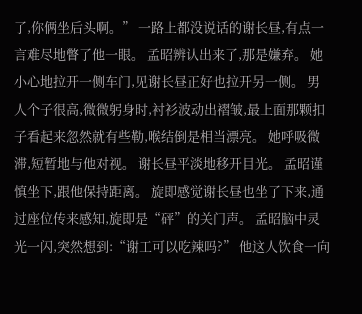了,你俩坐后头啊。” 一路上都没说话的谢长昼,有点一言难尽地瞥了他一眼。 孟昭辨认出来了,那是嫌弃。 她小心地拉开一侧车门,见谢长昼正好也拉开另一侧。 男人个子很高,微微躬身时,衬衫波动出褶皱,最上面那颗扣子看起来忽然就有些勒,喉结倒是相当漂亮。 她呼吸微滞,短暂地与他对视。 谢长昼平淡地移开目光。 孟昭谨慎坐下,跟他保持距离。 旋即感觉谢长昼也坐了下来,通过座位传来感知,旋即是“砰”的关门声。 孟昭脑中灵光一闪,突然想到:“谢工可以吃辣吗?” 他这人饮食一向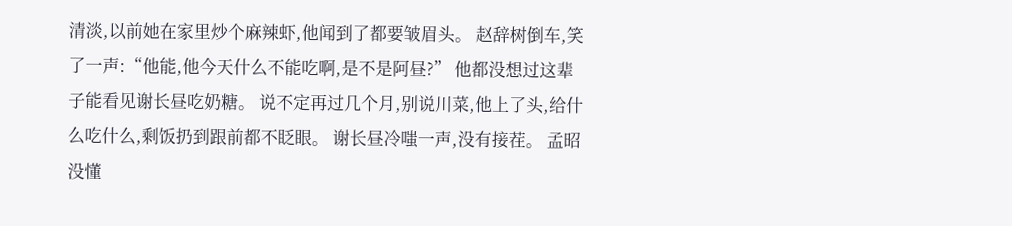清淡,以前她在家里炒个麻辣虾,他闻到了都要皱眉头。 赵辞树倒车,笑了一声:“他能,他今天什么不能吃啊,是不是阿昼?” 他都没想过这辈子能看见谢长昼吃奶糖。 说不定再过几个月,别说川菜,他上了头,给什么吃什么,剩饭扔到跟前都不眨眼。 谢长昼冷嗤一声,没有接茬。 孟昭没懂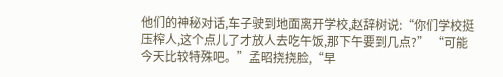他们的神秘对话,车子驶到地面离开学校,赵辞树说:“你们学校挺压榨人,这个点儿了才放人去吃午饭,那下午要到几点?” “可能今天比较特殊吧。”孟昭挠挠脸,“早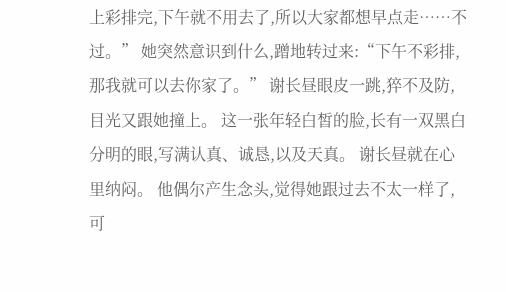上彩排完,下午就不用去了,所以大家都想早点走……不过。” 她突然意识到什么,蹭地转过来:“下午不彩排,那我就可以去你家了。” 谢长昼眼皮一跳,猝不及防,目光又跟她撞上。 这一张年轻白皙的脸,长有一双黑白分明的眼,写满认真、诚恳,以及天真。 谢长昼就在心里纳闷。 他偶尔产生念头,觉得她跟过去不太一样了,可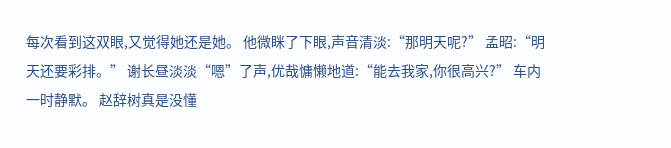每次看到这双眼,又觉得她还是她。 他微眯了下眼,声音清淡:“那明天呢?” 孟昭:“明天还要彩排。” 谢长昼淡淡“嗯”了声,优哉慵懒地道:“能去我家,你很高兴?” 车内一时静默。 赵辞树真是没懂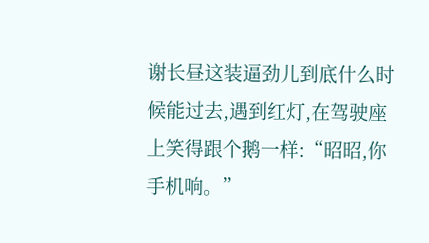谢长昼这装逼劲儿到底什么时候能过去,遇到红灯,在驾驶座上笑得跟个鹅一样:“昭昭,你手机响。”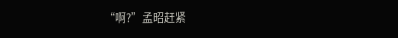“啊?”孟昭赶紧